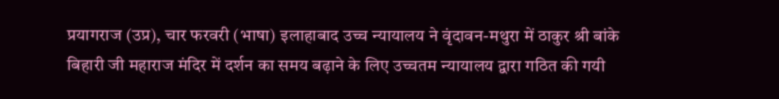प्रयागराज (उप्र), चार फरवरी (भाषा) इलाहाबाद उच्च न्यायालय ने वृंदावन-मथुरा में ठाकुर श्री बांके बिहारी जी महाराज मंदिर में दर्शन का समय बढ़ाने के लिए उच्चतम न्यायालय द्वारा गठित की गयी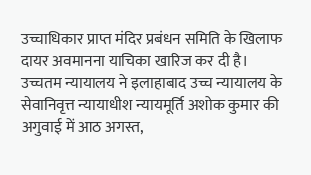उच्चाधिकार प्राप्त मंदिर प्रबंधन समिति के खिलाफ दायर अवमानना याचिका खारिज कर दी है।
उच्चतम न्यायालय ने इलाहाबाद उच्च न्यायालय के सेवानिवृत्त न्यायाधीश न्यायमूर्ति अशोक कुमार की अगुवाई में आठ अगस्त,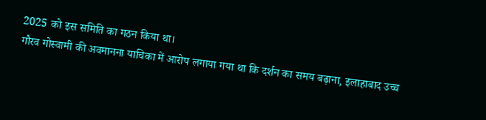2025 को इस समिति का गठन किया था।
गौरव गोस्वामी की अवमानना याचिका में आरोप लगाया गया था कि दर्शन का समय बढ़ाना, इलाहाबाद उच्च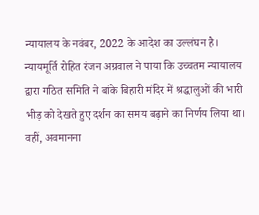न्यायालय के नवंबर, 2022 के आदेश का उल्लंघन है।
न्यायमूर्ति रोहित रंजन अग्रवाल ने पाया कि उच्चतम न्यायालय द्वारा गठित समिति ने बांके बिहारी मंदिर में श्रद्धालुओं की भारी भीड़ को देखते हुए दर्शन का समय बढ़ाने का निर्णय लिया था।
वहीं, अवमानना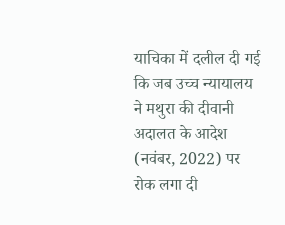याचिका में दलील दी गई कि जब उच्च न्यायालय ने मथुरा की दीवानी अदालत के आदेश (नवंबर, 2022) पर रोक लगा दी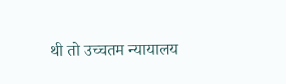थी तो उच्चतम न्यायालय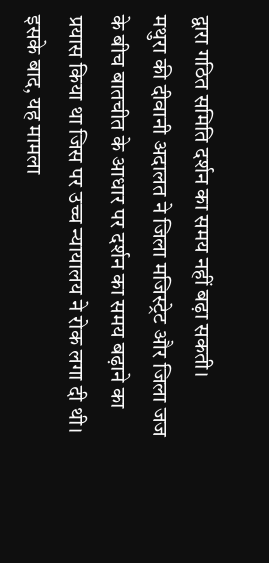द्वारा गठित समिति दर्शन का समय नहीं बढ़ा सकती।
मथुरा की दीवानी अदालत ने जिला मजिस्ट्रेट और जिला जज के बीच बातचीत के आधार पर दर्शन का समय बढ़ाने का प्रयास किया था जिस पर उच्च न्यायालय ने रोक लगा दी थी।
इसके बाद, यह मामला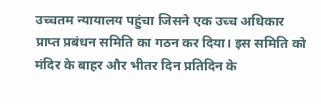उच्चतम न्यायालय पहुंचा जिसने एक उच्च अधिकार प्राप्त प्रबंधन समिति का गठन कर दिया। इस समिति को मंदिर के बाहर और भीतर दिन प्रतिदिन के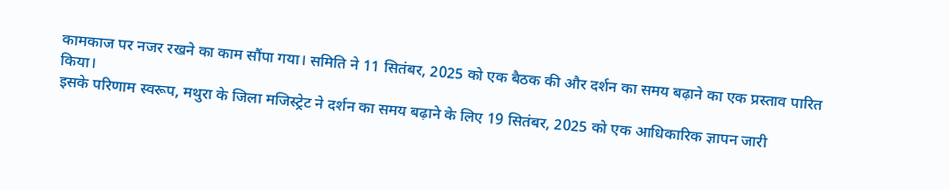कामकाज पर नजर रखने का काम सौंपा गया। समिति ने 11 सितंबर, 2025 को एक बैठक की और दर्शन का समय बढ़ाने का एक प्रस्ताव पारित किया।
इसके परिणाम स्वरूप, मथुरा के जिला मजिस्ट्रेट ने दर्शन का समय बढ़ाने के लिए 19 सितंबर, 2025 को एक आधिकारिक ज्ञापन जारी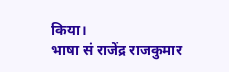किया।
भाषा सं राजेंद्र राजकुमार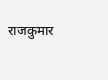राजकुमार